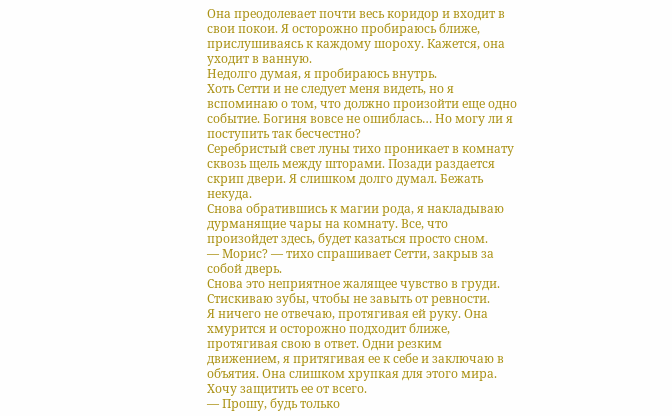Она преодолевает почти весь коридор и входит в свои покои. Я осторожно пробираюсь ближе, прислушиваясь к каждому шороху. Кажется, она уходит в ванную.
Недолго думая, я пробираюсь внутрь.
Хоть Сетти и не следует меня видеть, но я вспоминаю о том, что должно произойти еще одно событие. Богиня вовсе не ошиблась… Но могу ли я поступить так бесчестно?
Серебристый свет луны тихо проникает в комнату сквозь щель между шторами. Позади раздается скрип двери. Я слишком долго думал. Бежать некуда.
Снова обратившись к магии рода, я накладываю дурманящие чары на комнату. Все, что произойдет здесь, будет казаться просто сном.
— Морис? — тихо спрашивает Сетти, закрыв за собой дверь.
Снова это неприятное жалящее чувство в груди. Стискиваю зубы, чтобы не завыть от ревности.
Я ничего не отвечаю, протягивая ей руку. Она хмурится и осторожно подходит ближе, протягивая свою в ответ. Одни резким движением, я притягивая ее к себе и заключаю в объятия. Она слишком хрупкая для этого мира. Хочу защитить ее от всего.
— Прошу, будь только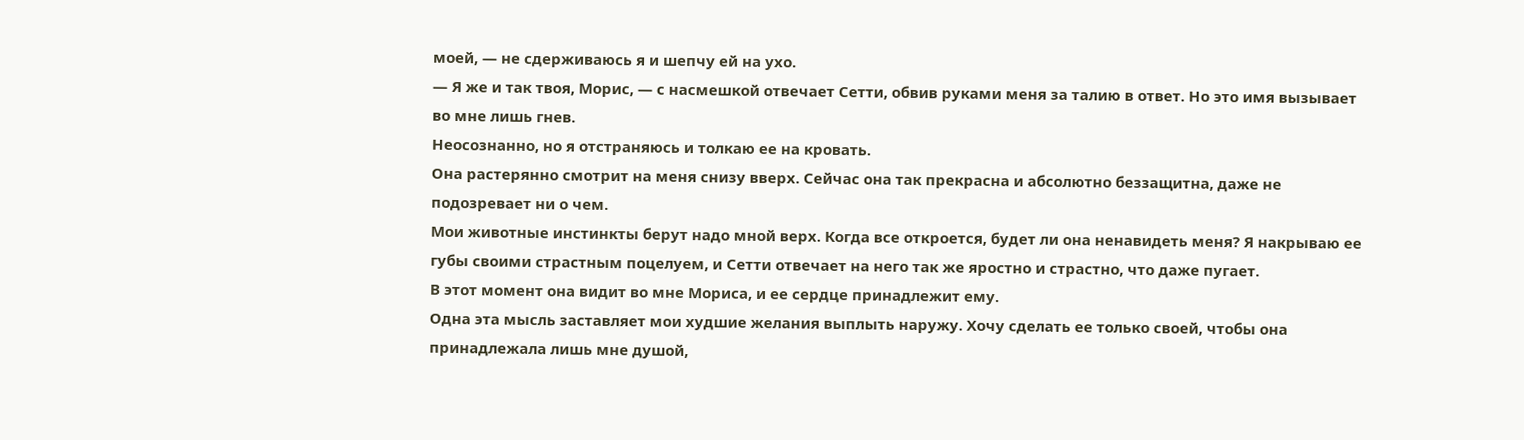моей, — не сдерживаюсь я и шепчу ей на ухо.
— Я же и так твоя, Морис, — с насмешкой отвечает Сетти, обвив руками меня за талию в ответ. Но это имя вызывает во мне лишь гнев.
Неосознанно, но я отстраняюсь и толкаю ее на кровать.
Она растерянно смотрит на меня снизу вверх. Сейчас она так прекрасна и абсолютно беззащитна, даже не подозревает ни о чем.
Мои животные инстинкты берут надо мной верх. Когда все откроется, будет ли она ненавидеть меня? Я накрываю ее губы своими страстным поцелуем, и Сетти отвечает на него так же яростно и страстно, что даже пугает.
В этот момент она видит во мне Мориса, и ее сердце принадлежит ему.
Одна эта мысль заставляет мои худшие желания выплыть наружу. Хочу сделать ее только своей, чтобы она принадлежала лишь мне душой,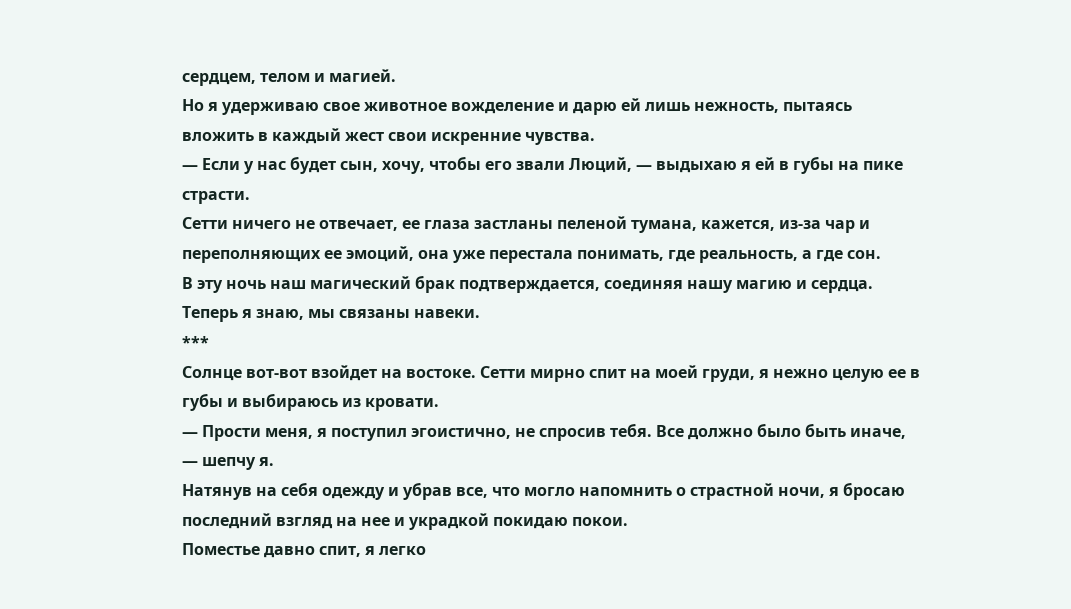сердцем, телом и магией.
Но я удерживаю свое животное вожделение и дарю ей лишь нежность, пытаясь вложить в каждый жест свои искренние чувства.
— Если у нас будет сын, хочу, чтобы его звали Люций, — выдыхаю я ей в губы на пике страсти.
Сетти ничего не отвечает, ее глаза застланы пеленой тумана, кажется, из-за чар и переполняющих ее эмоций, она уже перестала понимать, где реальность, а где сон.
В эту ночь наш магический брак подтверждается, соединяя нашу магию и сердца. Теперь я знаю, мы связаны навеки.
***
Солнце вот-вот взойдет на востоке. Сетти мирно спит на моей груди, я нежно целую ее в губы и выбираюсь из кровати.
— Прости меня, я поступил эгоистично, не спросив тебя. Все должно было быть иначе, — шепчу я.
Натянув на себя одежду и убрав все, что могло напомнить о страстной ночи, я бросаю последний взгляд на нее и украдкой покидаю покои.
Поместье давно спит, я легко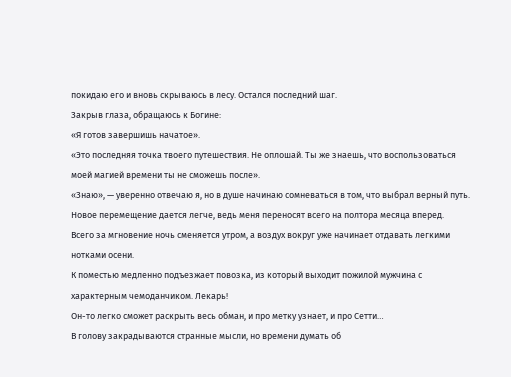покидаю его и вновь скрываюсь в лесу. Остался последний шаг.
Закрыв глаза, обращаюсь к Богине:
«Я готов завершишь начатое».
«Это последняя точка твоего путешествия. Не оплошай. Ты же знаешь, что воспользоваться моей магией времени ты не сможешь после».
«Знаю», — уверенно отвечаю я, но в душе начинаю сомневаться в том, что выбрал верный путь.
Новое перемещение дается легче, ведь меня переносят всего на полтора месяца вперед.
Всего за мгновение ночь сменяется утром, а воздух вокруг уже начинает отдавать легкими нотками осени.
К поместью медленно подъезжает повозка, из который выходит пожилой мужчина с характерным чемоданчиком. Лекарь!
Он-то легко сможет раскрыть весь обман, и про метку узнает, и про Сетти…
В голову закрадываются странные мысли, но времени думать об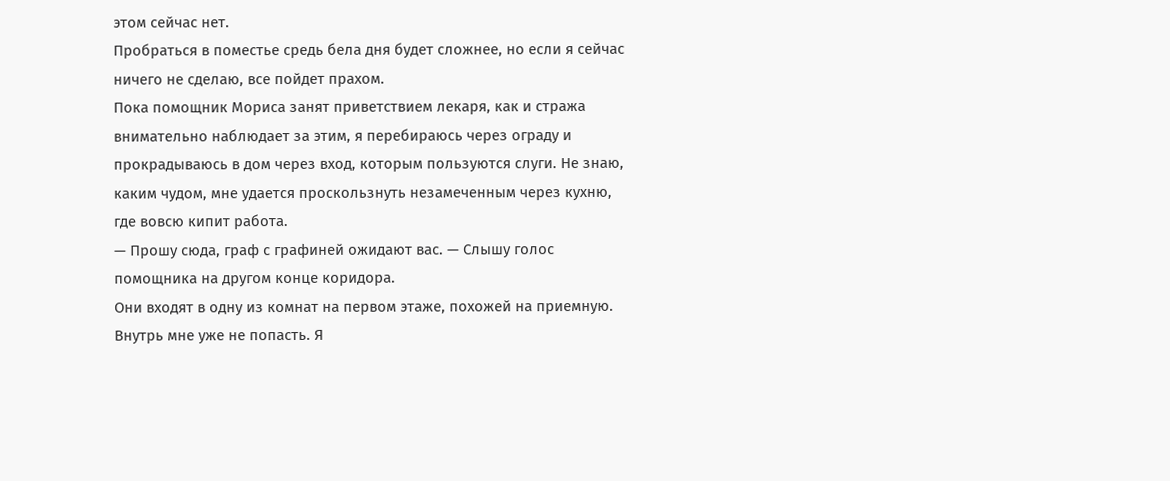этом сейчас нет.
Пробраться в поместье средь бела дня будет сложнее, но если я сейчас ничего не сделаю, все пойдет прахом.
Пока помощник Мориса занят приветствием лекаря, как и стража внимательно наблюдает за этим, я перебираюсь через ограду и прокрадываюсь в дом через вход, которым пользуются слуги. Не знаю, каким чудом, мне удается проскользнуть незамеченным через кухню, где вовсю кипит работа.
— Прошу сюда, граф с графиней ожидают вас. — Слышу голос помощника на другом конце коридора.
Они входят в одну из комнат на первом этаже, похожей на приемную. Внутрь мне уже не попасть. Я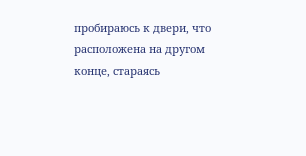пробираюсь к двери, что расположена на другом конце, стараясь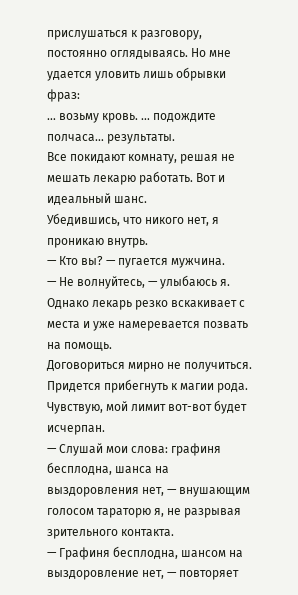прислушаться к разговору, постоянно оглядываясь. Но мне удается уловить лишь обрывки фраз:
… возьму кровь. … подождите полчаса… результаты.
Все покидают комнату, решая не мешать лекарю работать. Вот и идеальный шанс.
Убедившись, что никого нет, я проникаю внутрь.
— Кто вы? — пугается мужчина.
— Не волнуйтесь, — улыбаюсь я.
Однако лекарь резко вскакивает с места и уже намеревается позвать на помощь.
Договориться мирно не получиться. Придется прибегнуть к магии рода. Чувствую, мой лимит вот-вот будет исчерпан.
— Слушай мои слова: графиня бесплодна, шанса на выздоровления нет, — внушающим голосом тараторю я, не разрывая зрительного контакта.
— Графиня бесплодна, шансом на выздоровление нет, — повторяет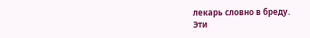лекарь словно в бреду.
Эти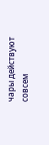чары действуют совсем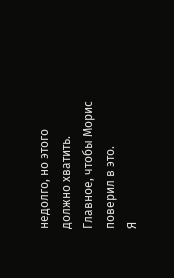недолго, но этого должно хватить. Главное, чтобы Морис поверил в это.
Я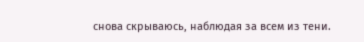снова скрываюсь, наблюдая за всем из тени.